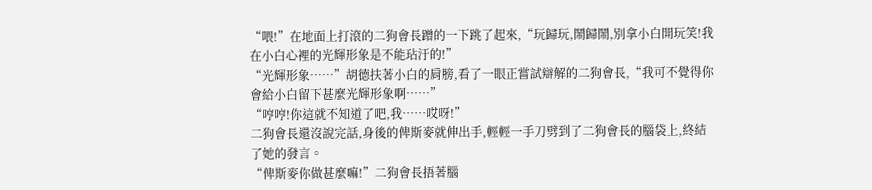“喂!”在地面上打滾的二狗會長蹭的一下跳了起來,“玩歸玩,鬧歸鬧,別拿小白開玩笑!我在小白心裡的光輝形象是不能玷汙的!”
“光輝形象……”胡德扶著小白的肩膀,看了一眼正嘗試辯解的二狗會長,“我可不覺得你會給小白留下甚麼光輝形象啊……”
“哼哼!你這就不知道了吧,我……哎呀!”
二狗會長還沒說完話,身後的俾斯麥就伸出手,輕輕一手刀劈到了二狗會長的腦袋上,終結了她的發言。
“俾斯麥你做甚麼嘛!”二狗會長捂著腦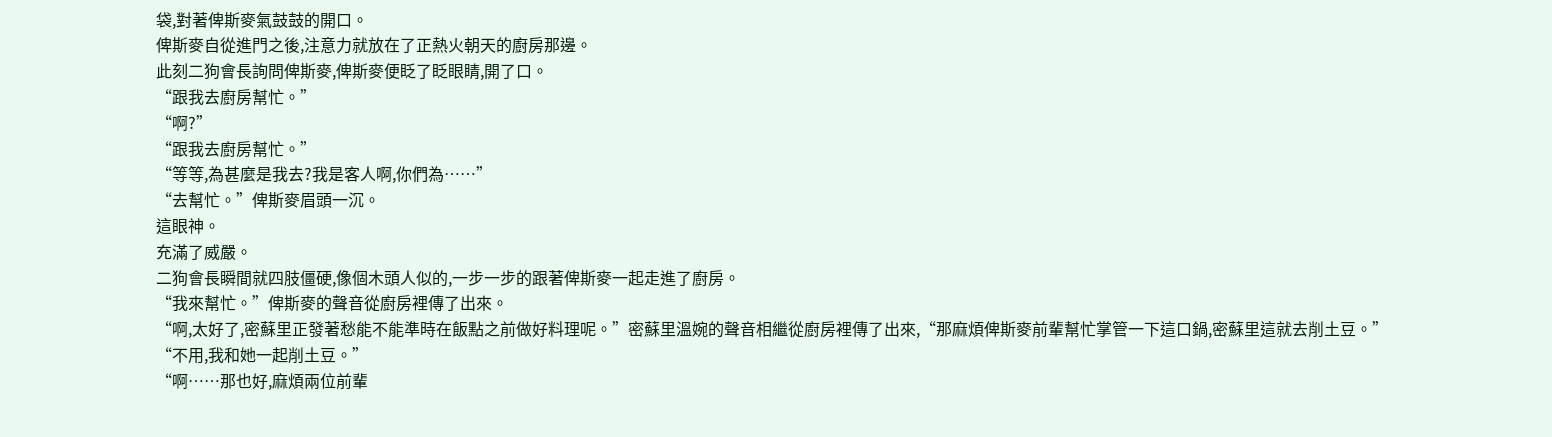袋,對著俾斯麥氣鼓鼓的開口。
俾斯麥自從進門之後,注意力就放在了正熱火朝天的廚房那邊。
此刻二狗會長詢問俾斯麥,俾斯麥便眨了眨眼睛,開了口。
“跟我去廚房幫忙。”
“啊?”
“跟我去廚房幫忙。”
“等等,為甚麼是我去?我是客人啊,你們為……”
“去幫忙。”俾斯麥眉頭一沉。
這眼神。
充滿了威嚴。
二狗會長瞬間就四肢僵硬,像個木頭人似的,一步一步的跟著俾斯麥一起走進了廚房。
“我來幫忙。”俾斯麥的聲音從廚房裡傳了出來。
“啊,太好了,密蘇里正發著愁能不能準時在飯點之前做好料理呢。”密蘇里溫婉的聲音相繼從廚房裡傳了出來,“那麻煩俾斯麥前輩幫忙掌管一下這口鍋,密蘇里這就去削土豆。”
“不用,我和她一起削土豆。”
“啊……那也好,麻煩兩位前輩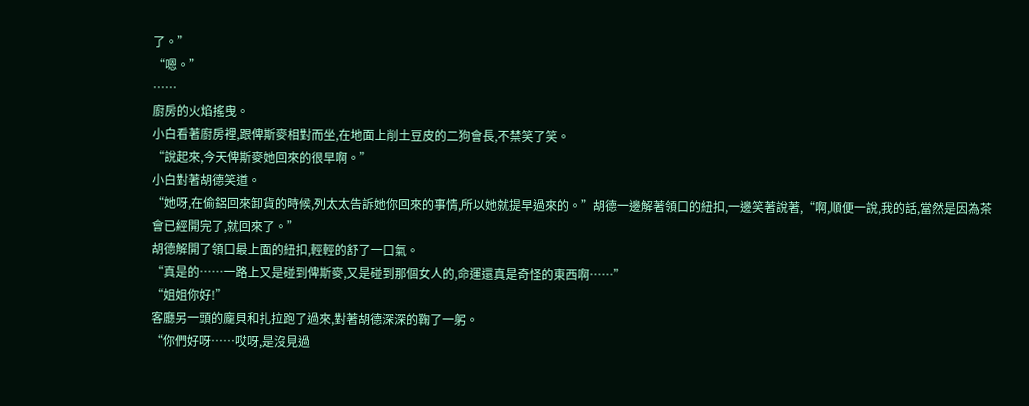了。”
“嗯。”
……
廚房的火焰搖曳。
小白看著廚房裡,跟俾斯麥相對而坐,在地面上削土豆皮的二狗會長,不禁笑了笑。
“說起來,今天俾斯麥她回來的很早啊。”
小白對著胡德笑道。
“她呀,在偷鋁回來卸貨的時候,列太太告訴她你回來的事情,所以她就提早過來的。”胡德一邊解著領口的紐扣,一邊笑著說著,“啊,順便一說,我的話,當然是因為茶會已經開完了,就回來了。”
胡德解開了領口最上面的紐扣,輕輕的舒了一口氣。
“真是的……一路上又是碰到俾斯麥,又是碰到那個女人的,命運還真是奇怪的東西啊……”
“姐姐你好!”
客廳另一頭的龐貝和扎拉跑了過來,對著胡德深深的鞠了一躬。
“你們好呀……哎呀,是沒見過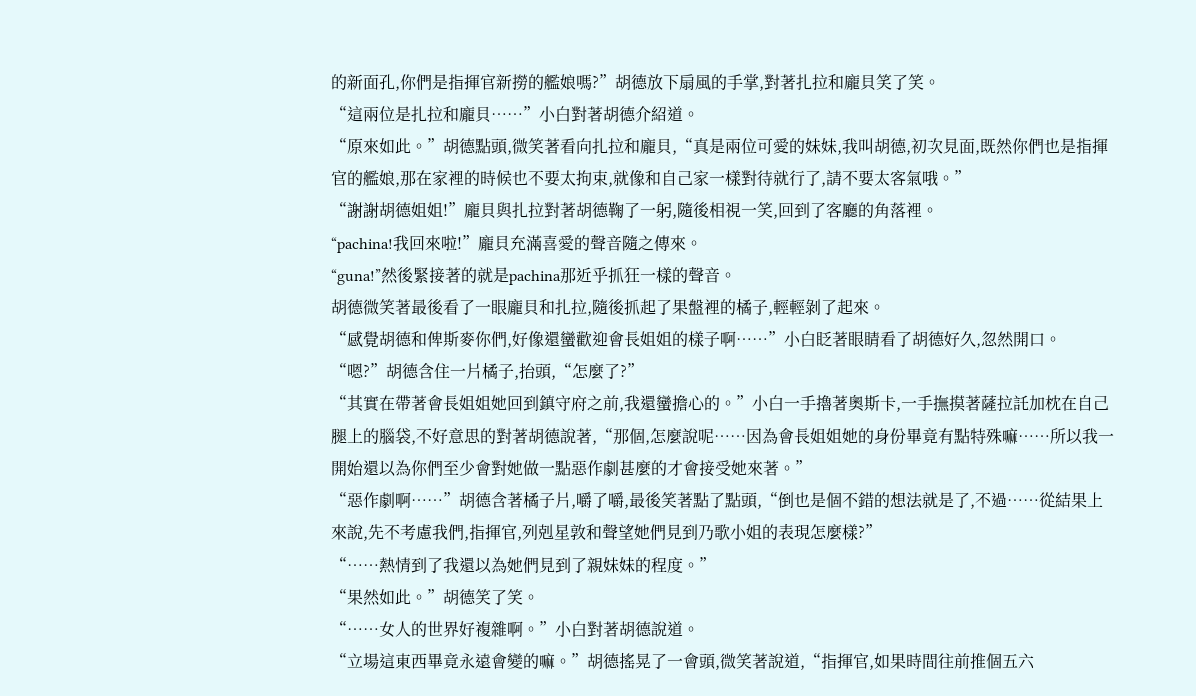的新面孔,你們是指揮官新撈的艦娘嗎?”胡德放下扇風的手掌,對著扎拉和龐貝笑了笑。
“這兩位是扎拉和龐貝……”小白對著胡德介紹道。
“原來如此。”胡德點頭,微笑著看向扎拉和龐貝,“真是兩位可愛的妹妹,我叫胡德,初次見面,既然你們也是指揮官的艦娘,那在家裡的時候也不要太拘束,就像和自己家一樣對待就行了,請不要太客氣哦。”
“謝謝胡德姐姐!”龐貝與扎拉對著胡德鞠了一躬,隨後相視一笑,回到了客廳的角落裡。
“pachina!我回來啦!”龐貝充滿喜愛的聲音隨之傳來。
“guna!”然後緊接著的就是pachina那近乎抓狂一樣的聲音。
胡德微笑著最後看了一眼龐貝和扎拉,隨後抓起了果盤裡的橘子,輕輕剝了起來。
“感覺胡德和俾斯麥你們,好像還蠻歡迎會長姐姐的樣子啊……”小白眨著眼睛看了胡德好久,忽然開口。
“嗯?”胡德含住一片橘子,抬頭,“怎麼了?”
“其實在帶著會長姐姐她回到鎮守府之前,我還蠻擔心的。”小白一手擼著奧斯卡,一手撫摸著薩拉託加枕在自己腿上的腦袋,不好意思的對著胡德說著,“那個,怎麼說呢……因為會長姐姐她的身份畢竟有點特殊嘛……所以我一開始還以為你們至少會對她做一點惡作劇甚麼的才會接受她來著。”
“惡作劇啊……”胡德含著橘子片,嚼了嚼,最後笑著點了點頭,“倒也是個不錯的想法就是了,不過……從結果上來說,先不考慮我們,指揮官,列剋星敦和聲望她們見到乃歌小姐的表現怎麼樣?”
“……熱情到了我還以為她們見到了親妹妹的程度。”
“果然如此。”胡德笑了笑。
“……女人的世界好複雜啊。”小白對著胡德說道。
“立場這東西畢竟永遠會變的嘛。”胡德搖晃了一會頭,微笑著說道,“指揮官,如果時間往前推個五六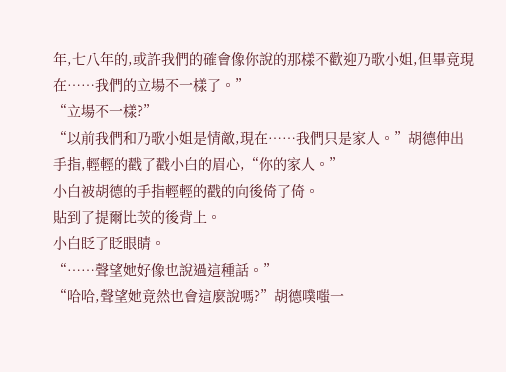年,七八年的,或許我們的確會像你說的那樣不歡迎乃歌小姐,但畢竟現在……我們的立場不一樣了。”
“立場不一樣?”
“以前我們和乃歌小姐是情敵,現在……我們只是家人。”胡德伸出手指,輕輕的戳了戳小白的眉心,“你的家人。”
小白被胡德的手指輕輕的戳的向後倚了倚。
貼到了提爾比茨的後背上。
小白眨了眨眼睛。
“……聲望她好像也說過這種話。”
“哈哈,聲望她竟然也會這麼說嗎?”胡德噗嗤一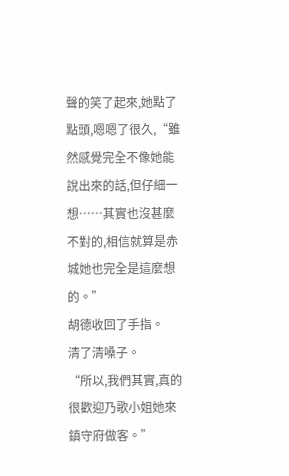聲的笑了起來,她點了點頭,嗯嗯了很久,“雖然感覺完全不像她能說出來的話,但仔細一想……其實也沒甚麼不對的,相信就算是赤城她也完全是這麼想的。”
胡德收回了手指。
清了清嗓子。
“所以,我們其實,真的很歡迎乃歌小姐她來鎮守府做客。”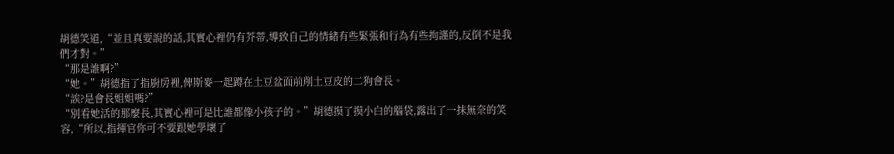胡德笑道,“並且真要說的話,其實心裡仍有芥蒂,導致自己的情緒有些緊張和行為有些拘謹的,反倒不是我們才對。”
“那是誰啊?”
“她。”胡德指了指廚房裡,俾斯麥一起蹲在土豆盆面前削土豆皮的二狗會長。
“誒?是會長姐姐嗎?”
“別看她活的那麼長,其實心裡可是比誰都像小孩子的。”胡德摸了摸小白的腦袋,露出了一抹無奈的笑容,“所以,指揮官你可不要跟她學壞了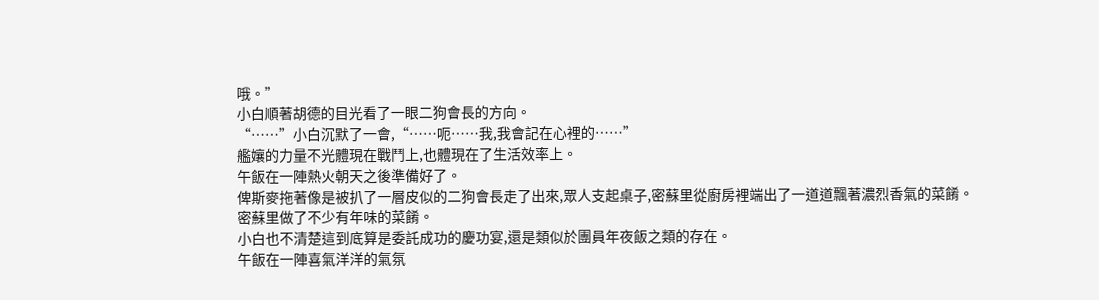哦。”
小白順著胡德的目光看了一眼二狗會長的方向。
“……”小白沉默了一會,“……呃……我,我會記在心裡的……”
艦孃的力量不光體現在戰鬥上,也體現在了生活效率上。
午飯在一陣熱火朝天之後準備好了。
俾斯麥拖著像是被扒了一層皮似的二狗會長走了出來,眾人支起桌子,密蘇里從廚房裡端出了一道道飄著濃烈香氣的菜餚。
密蘇里做了不少有年味的菜餚。
小白也不清楚這到底算是委託成功的慶功宴,還是類似於團員年夜飯之類的存在。
午飯在一陣喜氣洋洋的氣氛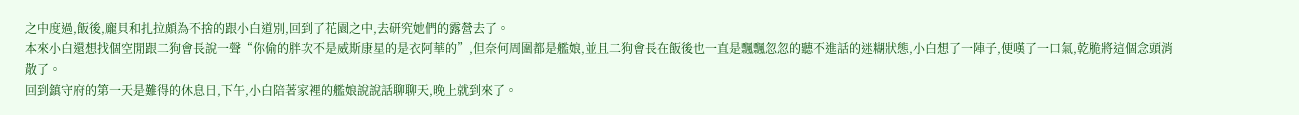之中度過,飯後,龐貝和扎拉頗為不捨的跟小白道別,回到了花園之中,去研究她們的露營去了。
本來小白還想找個空閒跟二狗會長說一聲“你偷的胖次不是威斯康星的是衣阿華的”,但奈何周圍都是艦娘,並且二狗會長在飯後也一直是飄飄忽忽的聽不進話的迷糊狀態,小白想了一陣子,便嘆了一口氣,乾脆將這個念頭消散了。
回到鎮守府的第一天是難得的休息日,下午,小白陪著家裡的艦娘說說話聊聊天,晚上就到來了。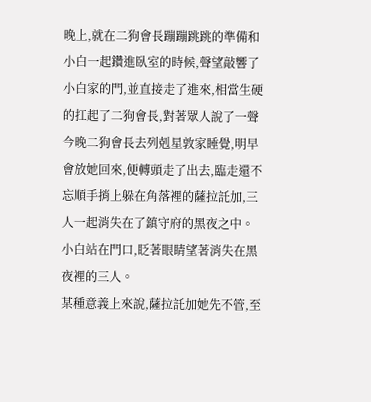晚上,就在二狗會長蹦蹦跳跳的準備和小白一起鑽進臥室的時候,聲望敲響了小白家的門,並直接走了進來,相當生硬的扛起了二狗會長,對著眾人說了一聲今晚二狗會長去列剋星敦家睡覺,明早會放她回來,便轉頭走了出去,臨走還不忘順手捎上躲在角落裡的薩拉託加,三人一起消失在了鎮守府的黑夜之中。
小白站在門口,眨著眼睛望著消失在黑夜裡的三人。
某種意義上來說,薩拉託加她先不管,至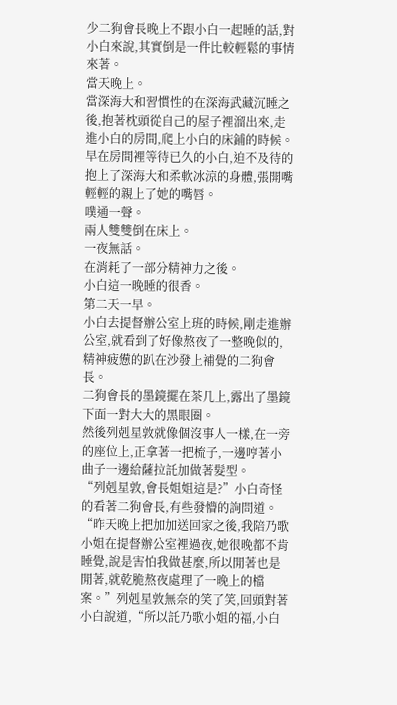少二狗會長晚上不跟小白一起睡的話,對小白來說,其實倒是一件比較輕鬆的事情來著。
當天晚上。
當深海大和習慣性的在深海武藏沉睡之後,抱著枕頭從自己的屋子裡溜出來,走進小白的房間,爬上小白的床鋪的時候。
早在房間裡等待已久的小白,迫不及待的抱上了深海大和柔軟冰涼的身體,張開嘴輕輕的親上了她的嘴唇。
噗通一聲。
兩人雙雙倒在床上。
一夜無話。
在消耗了一部分精神力之後。
小白這一晚睡的很香。
第二天一早。
小白去提督辦公室上班的時候,剛走進辦公室,就看到了好像熬夜了一整晚似的,精神疲憊的趴在沙發上補覺的二狗會長。
二狗會長的墨鏡擺在茶几上,露出了墨鏡下面一對大大的黑眼圈。
然後列剋星敦就像個沒事人一樣,在一旁的座位上,正拿著一把梳子,一邊哼著小曲子一邊給薩拉託加做著髮型。
“列剋星敦,會長姐姐這是?”小白奇怪的看著二狗會長,有些發懵的詢問道。
“昨天晚上把加加送回家之後,我陪乃歌小姐在提督辦公室裡過夜,她很晚都不肯睡覺,說是害怕我做甚麼,所以閒著也是閒著,就乾脆熬夜處理了一晚上的檔案。”列剋星敦無奈的笑了笑,回頭對著小白說道,“所以託乃歌小姐的福,小白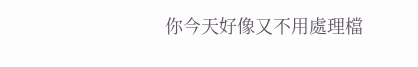你今天好像又不用處理檔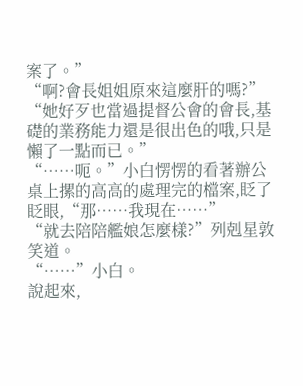案了。”
“啊?會長姐姐原來這麼肝的嗎?”
“她好歹也當過提督公會的會長,基礎的業務能力還是很出色的哦,只是懶了一點而已。”
“……呃。”小白愣愣的看著辦公桌上摞的高高的處理完的檔案,眨了眨眼,“那……我現在……”
“就去陪陪艦娘怎麼樣?”列剋星敦笑道。
“……”小白。
說起來,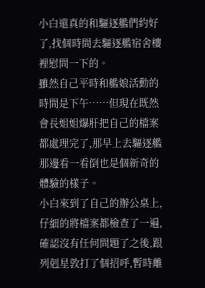小白還真的和驅逐艦們約好了,找個時間去驅逐艦宿舍樓裡慰問一下的。
雖然自己平時和艦娘活動的時間是下午……但現在既然會長姐姐爆肝把自己的檔案都處理完了,那早上去驅逐艦那邊看一看倒也是個新奇的體驗的樣子。
小白來到了自己的辦公桌上,仔細的將檔案都檢查了一遍,確認沒有任何問題了之後,跟列剋星敦打了個招呼,暫時離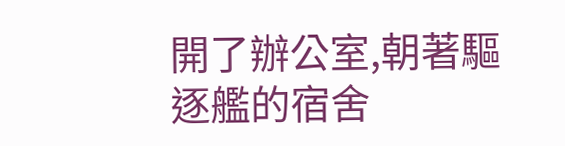開了辦公室,朝著驅逐艦的宿舍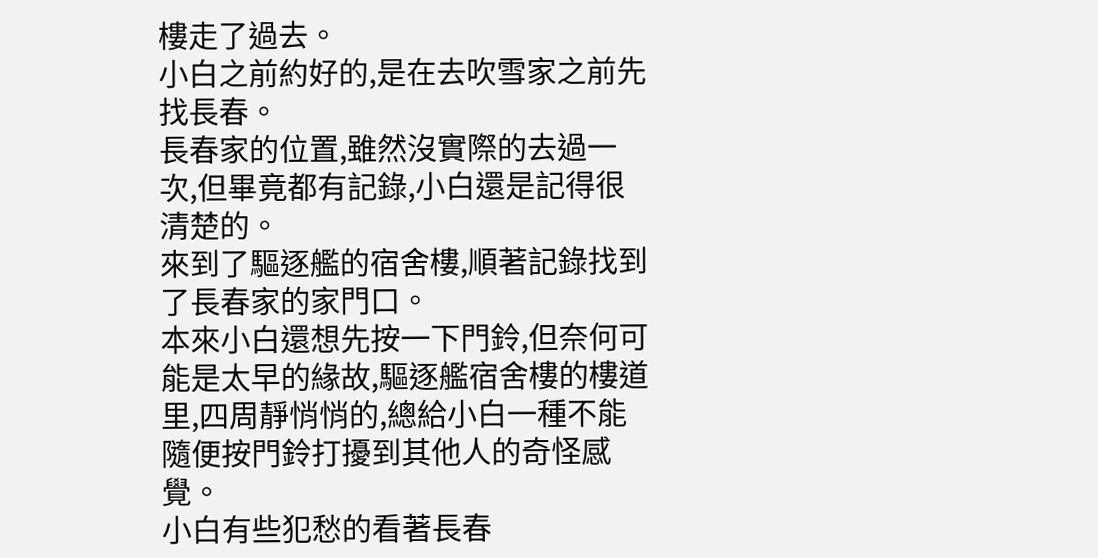樓走了過去。
小白之前約好的,是在去吹雪家之前先找長春。
長春家的位置,雖然沒實際的去過一次,但畢竟都有記錄,小白還是記得很清楚的。
來到了驅逐艦的宿舍樓,順著記錄找到了長春家的家門口。
本來小白還想先按一下門鈴,但奈何可能是太早的緣故,驅逐艦宿舍樓的樓道里,四周靜悄悄的,總給小白一種不能隨便按門鈴打擾到其他人的奇怪感覺。
小白有些犯愁的看著長春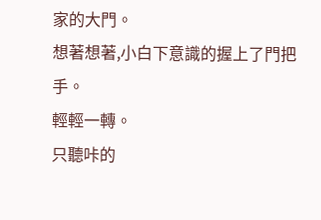家的大門。
想著想著,小白下意識的握上了門把手。
輕輕一轉。
只聽咔的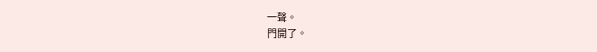一聲。
門開了。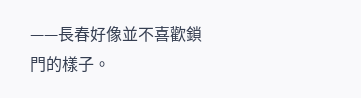——長春好像並不喜歡鎖門的樣子。